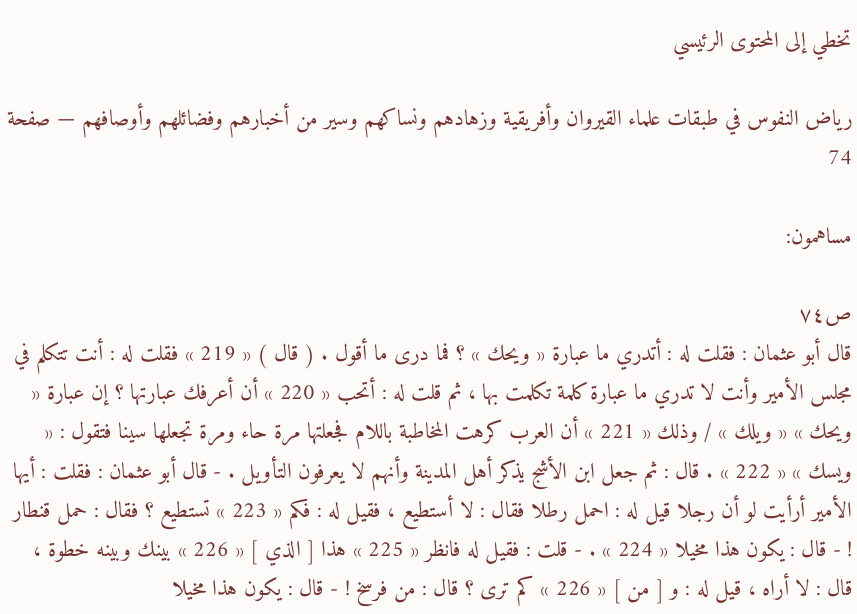تخطي إلى المحتوى الرئيسي

رياض النفوس في طبقات علماء القيروان وأفريقية وزهادهم ونساكهم وسير من أخبارهم وفضائلهم وأوصافهم — صفحة 74

مساهمون:

ص٧٤
قال أبو عثمان : فقلت له : أتدري ما عبارة « ويحك » ؟ فما درى ما أقول . ( قال ) « 219 » فقلت له : أنت تتكلم في مجلس الأمير وأنت لا تدري ما عبارة كلمة تكلمت بها ، ثم قلت له : أتحب « 220 » أن أعرفك عبارتها ؟ إن عبارة « ويحك » « ويلك » / وذلك « 221 » أن العرب كرهت المخاطبة باللام فجعلتها مرة حاء ومرة تجعلها سينا فتقول : « ويسك » « 222 » . قال : ثم جعل ابن الأشج يذكر أهل المدينة وأنهم لا يعرفون التأويل . - قال أبو عثمان : فقلت : أيها الأمير أرأيت لو أن رجلا قيل له : احمل رطلا فقال : لا أستطيع ، فقيل له : فكم « 223 » تستطيع ؟ فقال : حمل قنطار ! - قال : يكون هذا مخيلا « 224 » . - قلت : فقيل له فانظر « 225 » هذا [ الذي ] « 226 » بينك وبينه خطوة ، قال : لا أراه ، قيل له : و [ من ] « 226 » كم ترى ؟ قال : من فرسخ ! - قال : يكون هذا مخيلا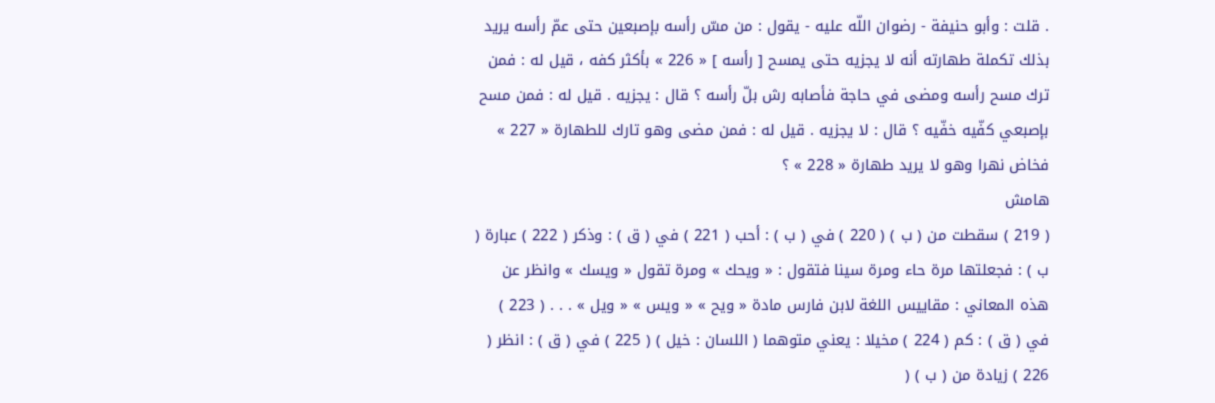. قلت : وأبو حنيفة - رضوان اللّه عليه - يقول : من مسّ رأسه بإصبعين حتى عمّ رأسه يريد بذلك تكملة طهارته أنه لا يجزيه حتى يمسح [ رأسه ] « 226 » بأكثر كفه ، قيل له : فمن ترك مسح رأسه ومضى في حاجة فأصابه رش بلّ رأسه ؟ قال : يجزيه . قيل له : فمن مسح بإصبعي كفّيه خفّيه ؟ قال : لا يجزيه . قيل له : فمن مضى وهو تارك للطهارة « 227 » فخاض نهرا وهو لا يريد طهارة « 228 » ؟
هامش
( 219 ) سقطت من ( ب ) ( 220 ) في ( ب ) : أحب ( 221 ) في ( ق ) : وذكر ( 222 ) عبارة ( ب ) : فجعلتها مرة حاء ومرة سينا فتقول : « ويحك » ومرة تقول « ويسك » وانظر عن هذه المعاني : مقاييس اللغة لابن فارس مادة « ويح » « ويس » « ويل » . . . ( 223 ) في ( ق ) : كم ( 224 ) مخيلا : يعني متوهما ( اللسان : خيل ) ( 225 ) في ( ق ) : انظر ( 226 ) زيادة من ( ب ) (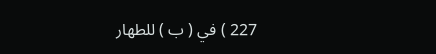227 ) في ( ب ) للطهار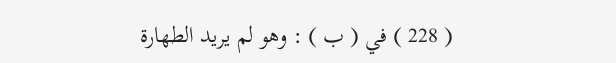( 228 ) في ( ب ) : وهو لم يريد الطهارة